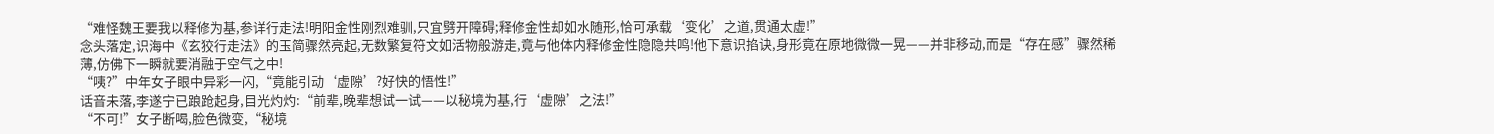“难怪魏王要我以释修为基,参详行走法!明阳金性刚烈难驯,只宜劈开障碍;释修金性却如水随形,恰可承载‘变化’之道,贯通太虚!”
念头落定,识海中《玄狡行走法》的玉简骤然亮起,无数繁复符文如活物般游走,竟与他体内释修金性隐隐共鸣!他下意识掐诀,身形竟在原地微微一晃——并非移动,而是“存在感”骤然稀薄,仿佛下一瞬就要消融于空气之中!
“咦?”中年女子眼中异彩一闪,“竟能引动‘虚隙’?好快的悟性!”
话音未落,李遂宁已踉跄起身,目光灼灼:“前辈,晚辈想试一试——以秘境为基,行‘虚隙’之法!”
“不可!”女子断喝,脸色微变,“秘境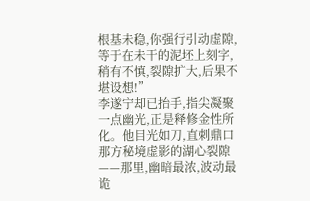根基未稳,你强行引动虚隙,等于在未干的泥坯上刻字,稍有不慎,裂隙扩大,后果不堪设想!”
李遂宁却已抬手,指尖凝聚一点幽光,正是释修金性所化。他目光如刀,直刺鼎口那方秘境虚影的湖心裂隙——那里,幽暗最浓,波动最诡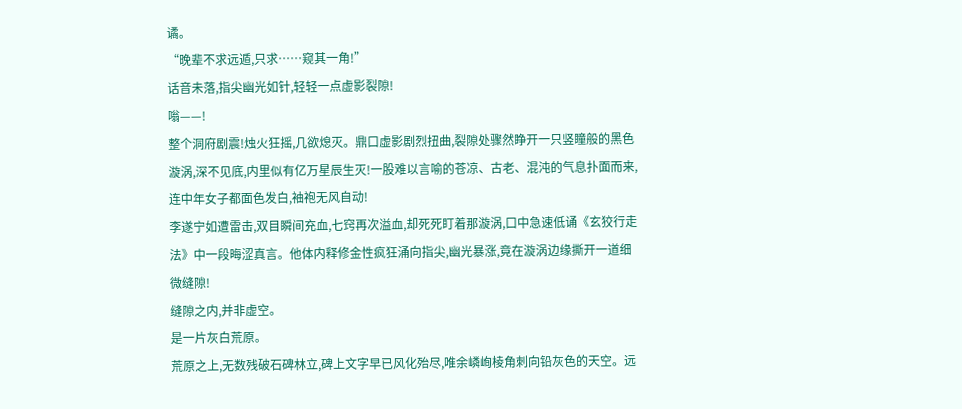谲。
“晚辈不求远遁,只求……窥其一角!”
话音未落,指尖幽光如针,轻轻一点虚影裂隙!
嗡——!
整个洞府剧震!烛火狂摇,几欲熄灭。鼎口虚影剧烈扭曲,裂隙处骤然睁开一只竖瞳般的黑色漩涡,深不见底,内里似有亿万星辰生灭!一股难以言喻的苍凉、古老、混沌的气息扑面而来,连中年女子都面色发白,袖袍无风自动!
李遂宁如遭雷击,双目瞬间充血,七窍再次溢血,却死死盯着那漩涡,口中急速低诵《玄狡行走法》中一段晦涩真言。他体内释修金性疯狂涌向指尖,幽光暴涨,竟在漩涡边缘撕开一道细微缝隙!
缝隙之内,并非虚空。
是一片灰白荒原。
荒原之上,无数残破石碑林立,碑上文字早已风化殆尽,唯余嶙峋棱角刺向铅灰色的天空。远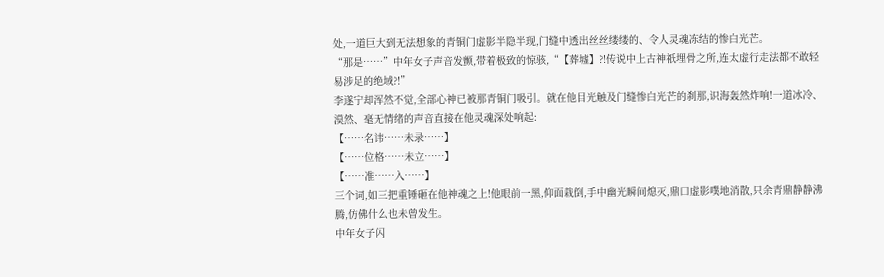处,一道巨大到无法想象的青铜门虚影半隐半现,门缝中透出丝丝缕缕的、令人灵魂冻结的惨白光芒。
“那是……”中年女子声音发颤,带着极致的惊骇,“【葬墟】?!传说中上古神祇埋骨之所,连太虚行走法都不敢轻易涉足的绝域?!”
李遂宁却浑然不觉,全部心神已被那青铜门吸引。就在他目光触及门缝惨白光芒的刹那,识海轰然炸响!一道冰冷、漠然、毫无情绪的声音直接在他灵魂深处响起:
【……名讳……未录……】
【……位格……未立……】
【……准……入……】
三个词,如三把重锤砸在他神魂之上!他眼前一黑,仰面栽倒,手中幽光瞬间熄灭,鼎口虚影噗地消散,只余青鼎静静沸腾,仿佛什么也未曾发生。
中年女子闪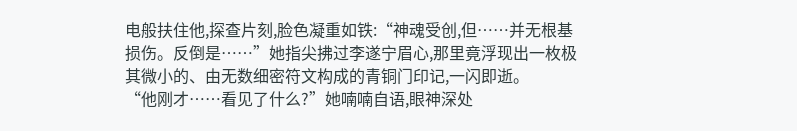电般扶住他,探查片刻,脸色凝重如铁:“神魂受创,但……并无根基损伤。反倒是……”她指尖拂过李遂宁眉心,那里竟浮现出一枚极其微小的、由无数细密符文构成的青铜门印记,一闪即逝。
“他刚才……看见了什么?”她喃喃自语,眼神深处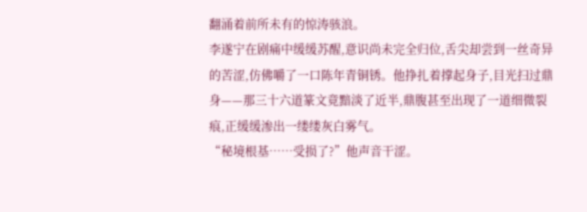翻涌着前所未有的惊涛骇浪。
李遂宁在剧痛中缓缓苏醒,意识尚未完全归位,舌尖却尝到一丝奇异的苦涩,仿佛嚼了一口陈年青铜锈。他挣扎着撑起身子,目光扫过鼎身——那三十六道篆文竟黯淡了近半,鼎腹甚至出现了一道细微裂痕,正缓缓渗出一缕缕灰白雾气。
“秘境根基……受损了?”他声音干涩。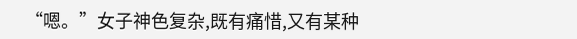“嗯。”女子神色复杂,既有痛惜,又有某种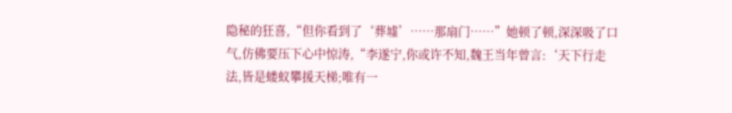隐秘的狂喜,“但你看到了‘葬墟’……那扇门……”她顿了顿,深深吸了口气,仿佛要压下心中惊涛,“李遂宁,你或许不知,魏王当年曾言:‘天下行走法,皆是蝼蚁攀援天梯;唯有一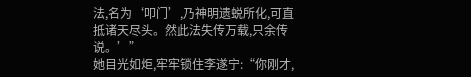法,名为‘叩门’,乃神明遗蜕所化,可直抵诸天尽头。然此法失传万载,只余传说。’”
她目光如炬,牢牢锁住李遂宁:“你刚才,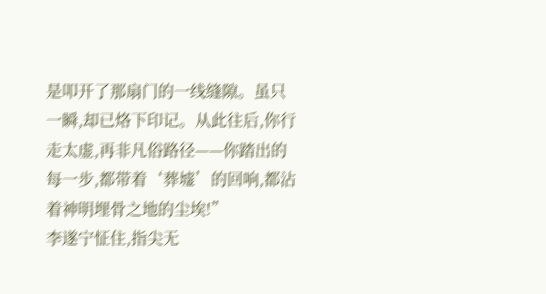是叩开了那扇门的一线缝隙。虽只一瞬,却已烙下印记。从此往后,你行走太虚,再非凡俗路径——你踏出的每一步,都带着‘葬墟’的回响,都沾着神明埋骨之地的尘埃!”
李遂宁怔住,指尖无